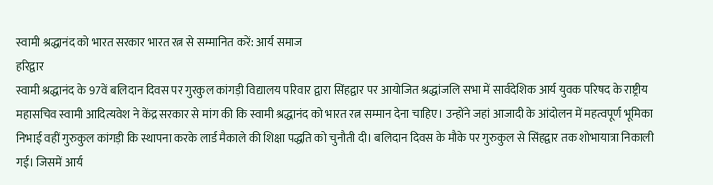स्वामी श्रद्धानंद को भारत सरकार भारत रत्न से सम्मानित करें: आर्य समाज
हरिद्वार
स्वामी श्रद्धानंद के 97वें बलिदान दिवस पर गुरकुल कांगड़ी विद्यालय परिवार द्वारा सिंहद्वार पर आयोजित श्रद्धांजलि सभा में सार्वदेशिक आर्य युवक परिषद के राष्ट्रीय महासचिव स्वामी आदित्यवेश ने केंद्र सरकार से मांग की कि स्वामी श्रद्धानंद को भारत रत्न सम्मान देना चाहिए। उन्होंने जहां आजादी के आंदोलन में महत्वपूर्ण भूमिका निभाई वहीं गुरुकुल कांगड़ी कि स्थापना करके लार्ड मैकाले की शिक्षा पद्धति को चुनौती दी। बलिदान दिवस के मौके पर गुरुकुल से सिंहद्वार तक शोभायात्रा निकाली गई। जिसमें आर्य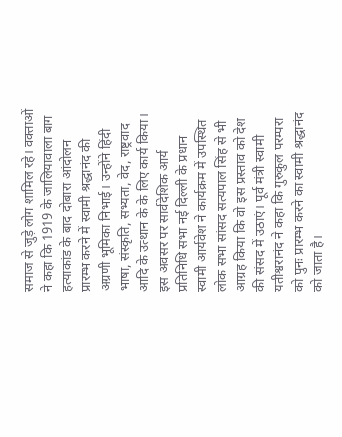समाज से जुड़े लोग शामिल रहे। वक्ताओं ने कहा कि 1919 के जालियावाला बाग हत्याकांड के बाद दोबारा आंदोलन प्रारम्भ करने में स्वामी श्रद्धानंद की अग्रणी भूमिका निभाई। उन्होंने हिंदी भाषा, संस्कृति, सभ्यता, वेद, राष्ट्रवाद आदि के उत्थान के के लिए कार्य किया। इस अवसर पर सार्वदेशिक आर्य प्रतिनिधि सभा नई दिल्ली के प्रधान स्वामी आर्यवेश ने कार्यक्रम में उपस्थित लोक सभा सांसद सत्यपाल सिंह से भी आग्रह किया कि वो इस प्रस्ताव को देश की संसद में उठाएं। पूर्व मंत्री स्वामी यतीश्वरानंद ने कहा कि गुरुकुल परम्परा को पुनः प्रारम्भ करने का स्वामी श्रद्धानंद को जाता है।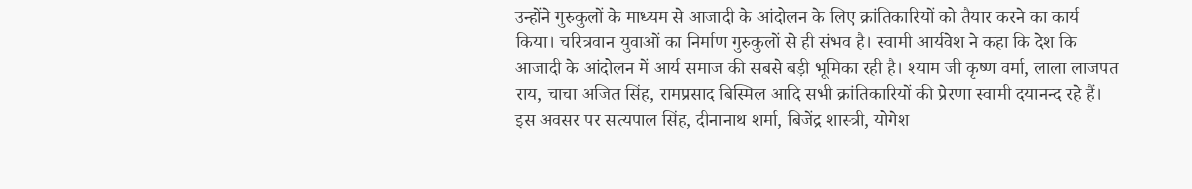उन्होंने गुरुकुलों के माध्यम से आजादी के आंदोलन के लिए क्रांतिकारियों को तैयार करने का कार्य किया। चरित्रवान युवाओं का निर्माण गुरुकुलों से ही संभव है। स्वामी आर्यवेश ने कहा कि देश कि आजादी के आंदोलन में आर्य समाज की सबसे बड़ी भूमिका रही है। श्याम जी कृष्ण वर्मा, लाला लाजपत राय, चाचा अजित सिंह, रामप्रसाद बिस्मिल आदि सभी क्रांतिकारियों की प्रेरणा स्वामी दयानन्द रहे हैं। इस अवसर पर सत्यपाल सिंह, दीनानाथ शर्मा, बिजेंद्र शास्त्री, योगेश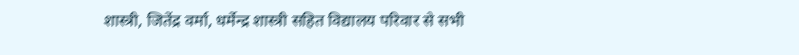शास्त्री, जितेंद्र वर्मा, धर्मेन्द्र शास्त्री सहित विद्यालय परिवार से सभी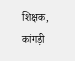शिक्षक, कांगड़ी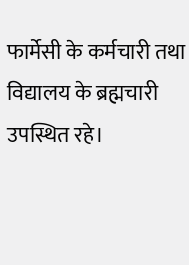फार्मेसी के कर्मचारी तथा विद्यालय के ब्रह्मचारी उपस्थित रहे।